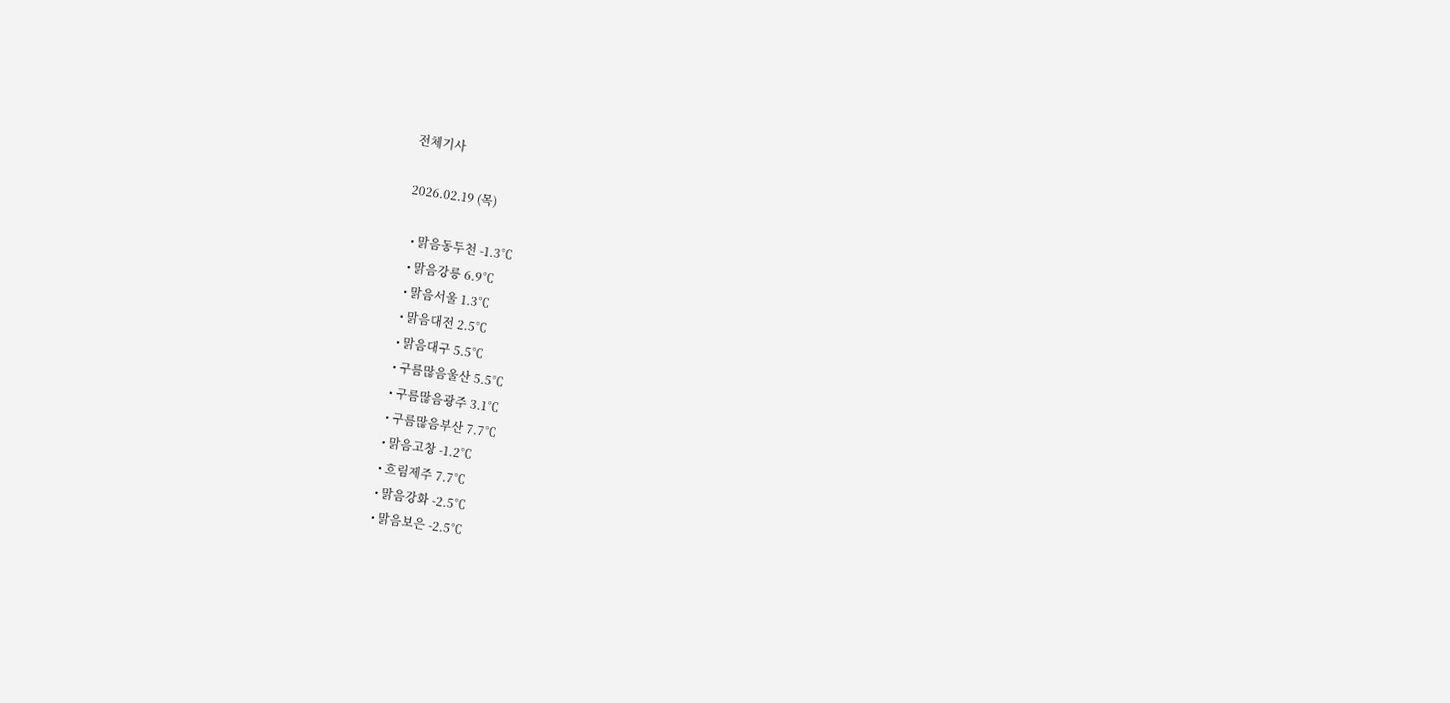전체기사

2026.02.19 (목)

  • 맑음동두천 -1.3℃
  • 맑음강릉 6.9℃
  • 맑음서울 1.3℃
  • 맑음대전 2.5℃
  • 맑음대구 5.5℃
  • 구름많음울산 5.5℃
  • 구름많음광주 3.1℃
  • 구름많음부산 7.7℃
  • 맑음고창 -1.2℃
  • 흐림제주 7.7℃
  • 맑음강화 -2.5℃
  • 맑음보은 -2.5℃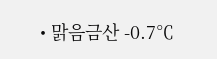• 맑음금산 -0.7℃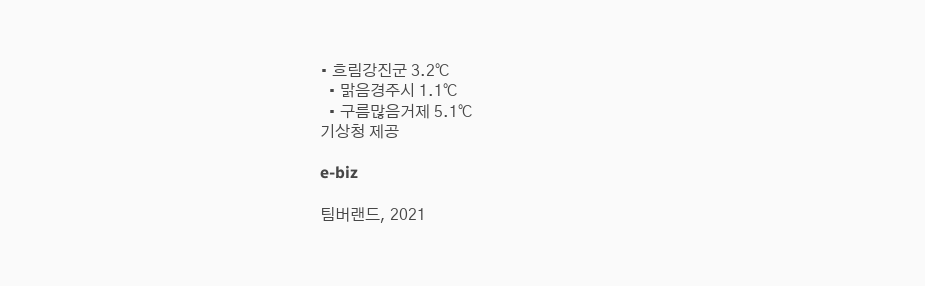• 흐림강진군 3.2℃
  • 맑음경주시 1.1℃
  • 구름많음거제 5.1℃
기상청 제공

e-biz

팀버랜드, 2021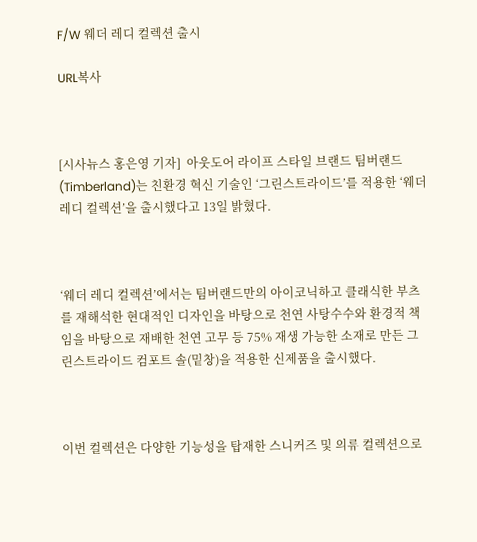F/W 웨더 레디 컬렉션 출시

URL복사



[시사뉴스 홍은영 기자]  아웃도어 라이프 스타일 브랜드 팀버랜드(Timberland)는 친환경 혁신 기술인 ‘그린스트라이드’를 적용한 ‘웨더 레디 컬렉션’을 출시했다고 13일 밝혔다.



‘웨더 레디 컬렉션’에서는 팀버랜드만의 아이코닉하고 클래식한 부츠를 재해석한 현대적인 디자인을 바탕으로 천연 사탕수수와 환경적 책임을 바탕으로 재배한 천연 고무 등 75% 재생 가능한 소재로 만든 그린스트라이드 컴포트 솔(밑창)을 적용한 신제품을 출시했다.



이번 컬렉션은 다양한 기능성을 탑재한 스니커즈 및 의류 컬렉션으로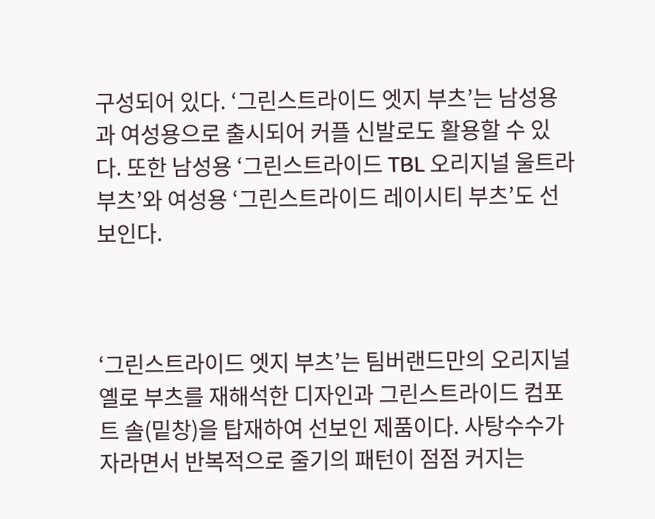구성되어 있다. ‘그린스트라이드 엣지 부츠’는 남성용과 여성용으로 출시되어 커플 신발로도 활용할 수 있다. 또한 남성용 ‘그린스트라이드 TBL 오리지널 울트라 부츠’와 여성용 ‘그린스트라이드 레이시티 부츠’도 선보인다.



‘그린스트라이드 엣지 부츠’는 팀버랜드만의 오리지널 옐로 부츠를 재해석한 디자인과 그린스트라이드 컴포트 솔(밑창)을 탑재하여 선보인 제품이다. 사탕수수가 자라면서 반복적으로 줄기의 패턴이 점점 커지는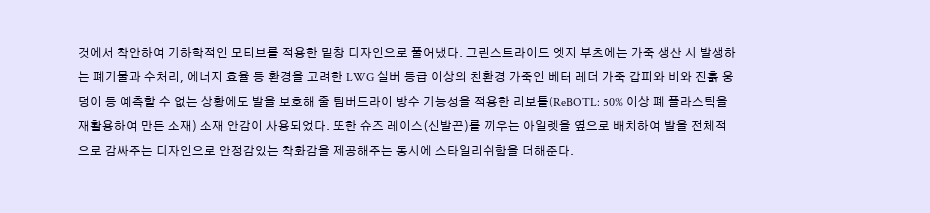것에서 착안하여 기하학적인 모티브를 적용한 밑창 디자인으로 풀어냈다. 그린스트라이드 엣지 부츠에는 가죽 생산 시 발생하는 폐기물과 수처리, 에너지 효율 등 환경을 고려한 LWG 실버 등급 이상의 친환경 가죽인 베터 레더 가죽 갑피와 비와 진흙 웅덩이 등 예측할 수 없는 상황에도 발을 보호해 줄 팀버드라이 방수 기능성을 적용한 리보틀(ReBOTL: 50% 이상 폐 플라스틱을 재활용하여 만든 소재) 소재 안감이 사용되었다. 또한 슈즈 레이스(신발끈)를 끼우는 아일렛을 옆으로 배치하여 발을 전체적으로 감싸주는 디자인으로 안정감있는 착화감을 제공해주는 동시에 스타일리쉬함을 더해준다.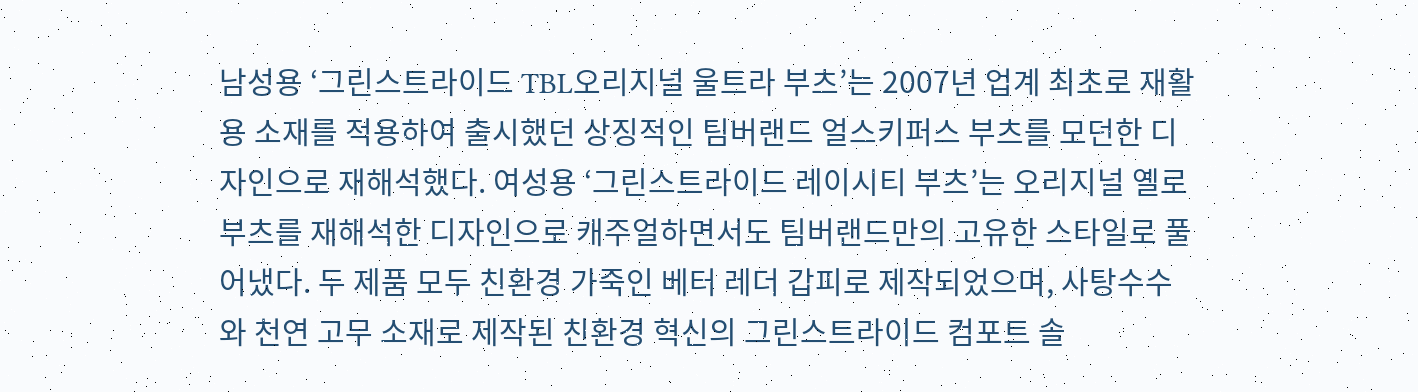남성용 ‘그린스트라이드 TBL오리지널 울트라 부츠’는 2007년 업계 최초로 재활용 소재를 적용하여 출시했던 상징적인 팀버랜드 얼스키퍼스 부츠를 모던한 디자인으로 재해석했다. 여성용 ‘그린스트라이드 레이시티 부츠’는 오리지널 옐로 부츠를 재해석한 디자인으로 캐주얼하면서도 팀버랜드만의 고유한 스타일로 풀어냈다. 두 제품 모두 친환경 가죽인 베터 레더 갑피로 제작되었으며, 사탕수수와 천연 고무 소재로 제작된 친환경 혁신의 그린스트라이드 컴포트 솔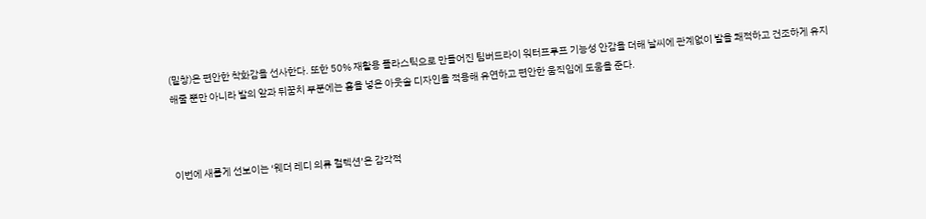(밑창)은 편안한 착화감을 선사한다. 또한 50% 재활용 플라스틱으로 만들어진 팀버드라이 워터프루프 기능성 안감을 더해 날씨에 관계없이 발을 쾌적하고 건조하게 유지해줄 뿐만 아니라 발의 앞과 뒤꿈치 부분에는 홈을 넣은 아웃솔 디자인을 적용해 유연하고 편안한 움직임에 도움을 준다.



이번에 새롭게 선보이는 ‘웨더 레디 의류 컬렉션’은 감각적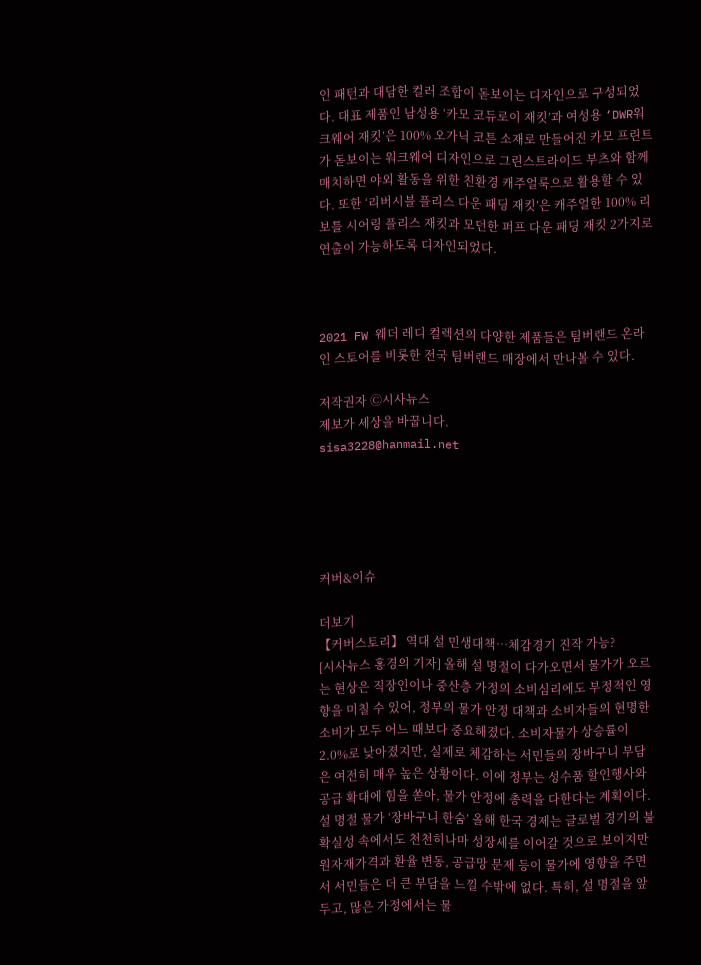인 패턴과 대담한 컬러 조합이 돋보이는 디자인으로 구성되었다. 대표 제품인 남성용 ‘카모 코듀로이 재킷’과 여성용 ‘DWR워크웨어 재킷’은 100% 오가닉 코튼 소재로 만들어진 카모 프린트가 돋보이는 워크웨어 디자인으로 그린스트라이드 부츠와 함께 매치하면 야외 활동을 위한 친환경 캐주얼룩으로 활용할 수 있다. 또한 ‘리버시블 플리스 다운 패딩 재킷’은 캐주얼한 100% 리보틀 시어링 플리스 재킷과 모던한 퍼프 다운 패딩 재킷 2가지로 연출이 가능하도록 디자인되었다.



2021 FW 웨더 레디 컬렉션의 다양한 제품들은 팀버랜드 온라인 스토어를 비롯한 전국 팀버랜드 매장에서 만나볼 수 있다.

저작권자 Ⓒ시사뉴스
제보가 세상을 바꿉니다.
sisa3228@hanmail.net





커버&이슈

더보기
【커버스토리】 역대 설 민생대책…체감경기 진작 가능?
[시사뉴스 홍경의 기자] 올해 설 명절이 다가오면서 물가가 오르는 현상은 직장인이나 중산층 가정의 소비심리에도 부정적인 영향을 미칠 수 있어, 정부의 물가 안정 대책과 소비자들의 현명한 소비가 모두 어느 때보다 중요해졌다. 소비자물가 상승률이 2.0%로 낮아졌지만, 실제로 체감하는 서민들의 장바구니 부담은 여전히 매우 높은 상황이다. 이에 정부는 성수품 할인행사와 공급 확대에 힘을 쏟아, 물가 안정에 총력을 다한다는 계획이다. 설 명절 물가 ‘장바구니 한숨’ 올해 한국 경제는 글로벌 경기의 불확실성 속에서도 천천히나마 성장세를 이어갈 것으로 보이지만 원자재가격과 환율 변동, 공급망 문제 등이 물가에 영향을 주면서 서민들은 더 큰 부담을 느낄 수밖에 없다. 특히, 설 명절을 앞두고, 많은 가정에서는 물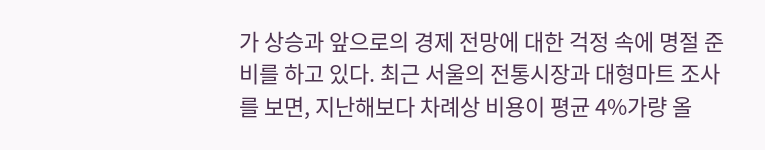가 상승과 앞으로의 경제 전망에 대한 걱정 속에 명절 준비를 하고 있다. 최근 서울의 전통시장과 대형마트 조사를 보면, 지난해보다 차례상 비용이 평균 4%가량 올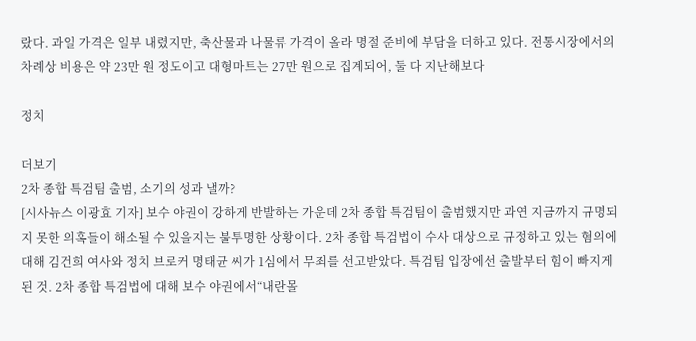랐다. 과일 가격은 일부 내렸지만, 축산물과 나물류 가격이 올라 명절 준비에 부담을 더하고 있다. 전통시장에서의 차례상 비용은 약 23만 원 정도이고 대형마트는 27만 원으로 집계되어, 둘 다 지난해보다

정치

더보기
2차 종합 특검팀 출범, 소기의 성과 낼까?
[시사뉴스 이광효 기자] 보수 야권이 강하게 반발하는 가운데 2차 종합 특검팀이 출범했지만 과연 지금까지 규명되지 못한 의혹들이 해소될 수 있을지는 불투명한 상황이다. 2차 종합 특검법이 수사 대상으로 규정하고 있는 혐의에 대해 김건희 여사와 정치 브로커 명태균 씨가 1심에서 무죄를 선고받았다. 특검팀 입장에선 출발부터 힘이 빠지게 된 것. 2차 종합 특검법에 대해 보수 야권에서“내란몰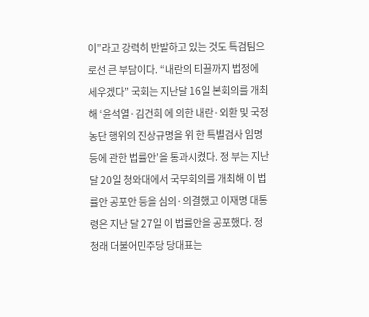이”라고 강력히 반발하고 있는 것도 특검팀으로선 큰 부담이다. “내란의 티끌까지 법정에 세우겠다” 국회는 지난달 16일 본회의를 개최해 ‘윤석열·김건희 에 의한 내란·외환 및 국정농단 행위의 진상규명을 위 한 특별검사 임명 등에 관한 법률안’을 통과시켰다. 정 부는 지난달 20일 청와대에서 국무회의를 개최해 이 법 률안 공포안 등을 심의·의결했고 이재명 대통령은 지난 달 27일 이 법률안을 공포했다. 정청래 더불어민주당 당대표는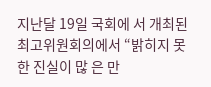지난달 19일 국회에 서 개최된 최고위원회의에서 “밝히지 못한 진실이 많 은 만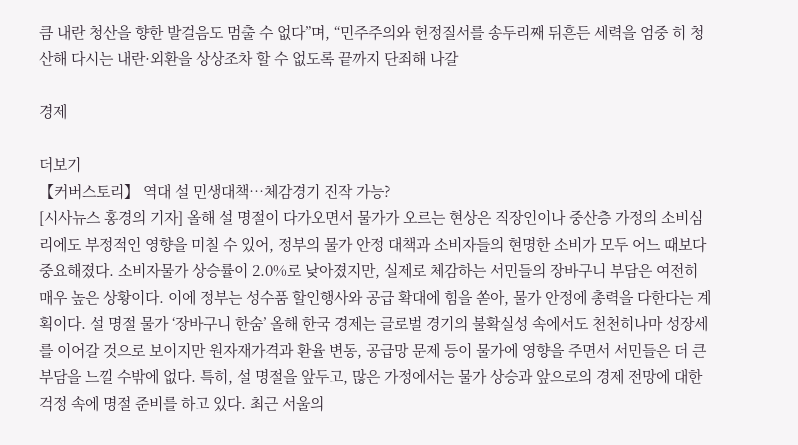큼 내란 청산을 향한 발걸음도 멈출 수 없다”며, “민주주의와 헌정질서를 송두리째 뒤흔든 세력을 엄중 히 청산해 다시는 내란·외환을 상상조차 할 수 없도록 끝까지 단죄해 나갈

경제

더보기
【커버스토리】 역대 설 민생대책…체감경기 진작 가능?
[시사뉴스 홍경의 기자] 올해 설 명절이 다가오면서 물가가 오르는 현상은 직장인이나 중산층 가정의 소비심리에도 부정적인 영향을 미칠 수 있어, 정부의 물가 안정 대책과 소비자들의 현명한 소비가 모두 어느 때보다 중요해졌다. 소비자물가 상승률이 2.0%로 낮아졌지만, 실제로 체감하는 서민들의 장바구니 부담은 여전히 매우 높은 상황이다. 이에 정부는 성수품 할인행사와 공급 확대에 힘을 쏟아, 물가 안정에 총력을 다한다는 계획이다. 설 명절 물가 ‘장바구니 한숨’ 올해 한국 경제는 글로벌 경기의 불확실성 속에서도 천천히나마 성장세를 이어갈 것으로 보이지만 원자재가격과 환율 변동, 공급망 문제 등이 물가에 영향을 주면서 서민들은 더 큰 부담을 느낄 수밖에 없다. 특히, 설 명절을 앞두고, 많은 가정에서는 물가 상승과 앞으로의 경제 전망에 대한 걱정 속에 명절 준비를 하고 있다. 최근 서울의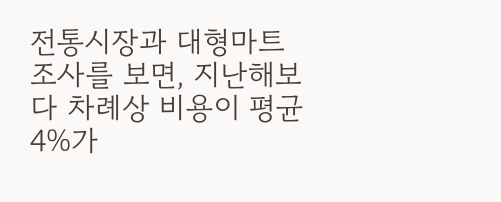전통시장과 대형마트 조사를 보면, 지난해보다 차례상 비용이 평균 4%가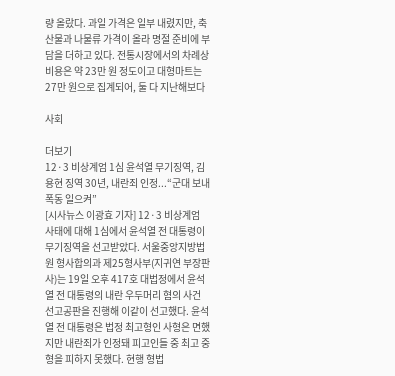량 올랐다. 과일 가격은 일부 내렸지만, 축산물과 나물류 가격이 올라 명절 준비에 부담을 더하고 있다. 전통시장에서의 차례상 비용은 약 23만 원 정도이고 대형마트는 27만 원으로 집계되어, 둘 다 지난해보다

사회

더보기
12·3 비상계엄 1심 윤석열 무기징역, 김용현 징역 30년, 내란죄 인정...“군대 보내 폭동 일으켜”
[시사뉴스 이광효 기자] 12·3 비상계엄 사태에 대해 1심에서 윤석열 전 대통령이 무기징역을 선고받았다. 서울중앙지방법원 형사합의과 제25형사부(지귀연 부장판사)는 19일 오후 417호 대법정에서 윤석열 전 대통령의 내란 우두머리 혐의 사건 선고공판을 진행해 이같이 선고했다. 윤석열 전 대통령은 법정 최고형인 사형은 면했지만 내란죄가 인정돼 피고인들 중 최고 중형을 피하지 못했다. 현행 형법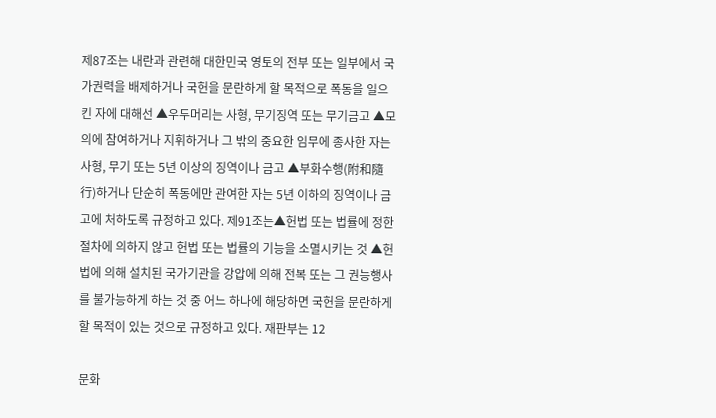제87조는 내란과 관련해 대한민국 영토의 전부 또는 일부에서 국가권력을 배제하거나 국헌을 문란하게 할 목적으로 폭동을 일으킨 자에 대해선 ▲우두머리는 사형, 무기징역 또는 무기금고 ▲모의에 참여하거나 지휘하거나 그 밖의 중요한 임무에 종사한 자는 사형, 무기 또는 5년 이상의 징역이나 금고 ▲부화수행(附和隨行)하거나 단순히 폭동에만 관여한 자는 5년 이하의 징역이나 금고에 처하도록 규정하고 있다. 제91조는▲헌법 또는 법률에 정한 절차에 의하지 않고 헌법 또는 법률의 기능을 소멸시키는 것 ▲헌법에 의해 설치된 국가기관을 강압에 의해 전복 또는 그 권능행사를 불가능하게 하는 것 중 어느 하나에 해당하면 국헌을 문란하게 할 목적이 있는 것으로 규정하고 있다. 재판부는 12

문화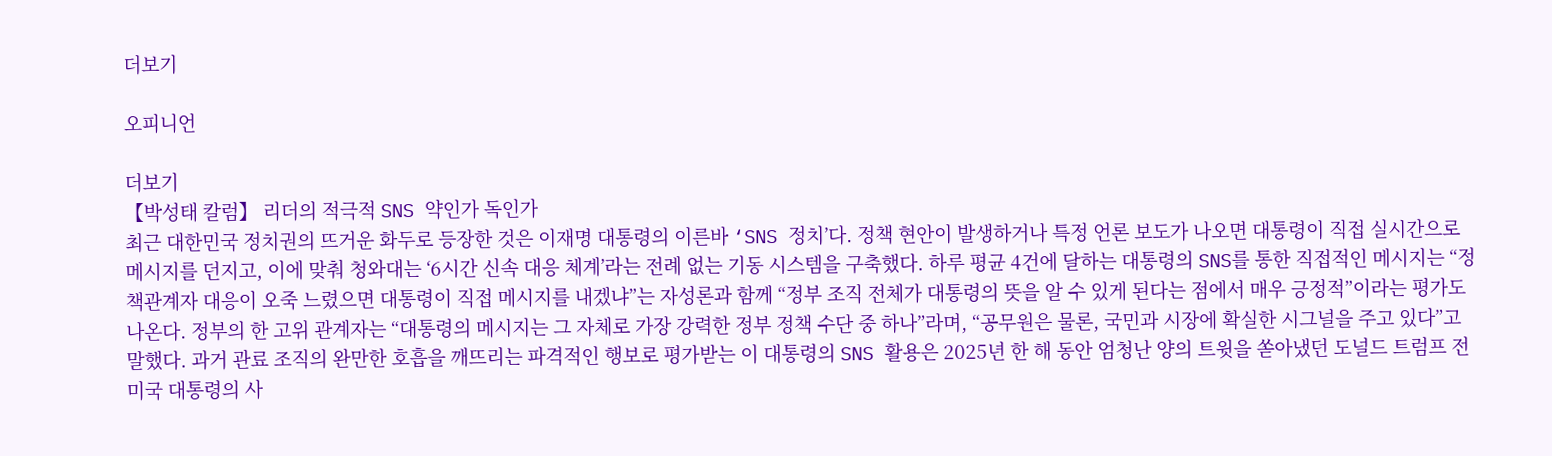더보기

오피니언

더보기
【박성태 칼럼】 리더의 적극적 SNS 약인가 독인가
최근 대한민국 정치권의 뜨거운 화두로 등장한 것은 이재명 대통령의 이른바 ‘SNS 정치’다. 정책 현안이 발생하거나 특정 언론 보도가 나오면 대통령이 직접 실시간으로 메시지를 던지고, 이에 맞춰 청와대는 ‘6시간 신속 대응 체계’라는 전례 없는 기동 시스템을 구축했다. 하루 평균 4건에 달하는 대통령의 SNS를 통한 직접적인 메시지는 “정책관계자 대응이 오죽 느렸으면 대통령이 직접 메시지를 내겠냐”는 자성론과 함께 “정부 조직 전체가 대통령의 뜻을 알 수 있게 된다는 점에서 매우 긍정적”이라는 평가도 나온다. 정부의 한 고위 관계자는 “대통령의 메시지는 그 자체로 가장 강력한 정부 정책 수단 중 하나”라며, “공무원은 물론, 국민과 시장에 확실한 시그널을 주고 있다”고 말했다. 과거 관료 조직의 완만한 호흡을 깨뜨리는 파격적인 행보로 평가받는 이 대통령의 SNS 활용은 2025년 한 해 동안 엄청난 양의 트윗을 쏟아냈던 도널드 트럼프 전 미국 대통령의 사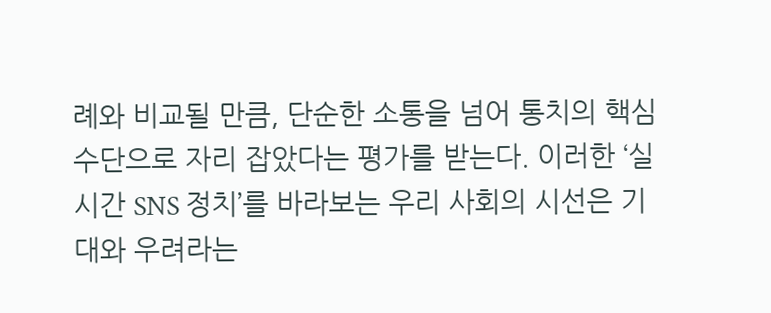례와 비교될 만큼, 단순한 소통을 넘어 통치의 핵심 수단으로 자리 잡았다는 평가를 받는다. 이러한 ‘실시간 SNS 정치’를 바라보는 우리 사회의 시선은 기대와 우려라는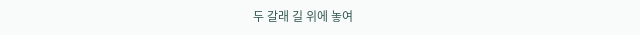두 갈래 길 위에 놓여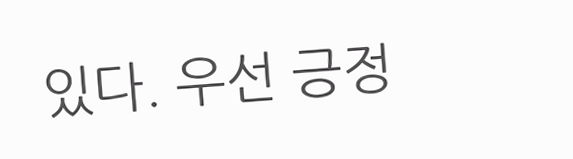있다. 우선 긍정